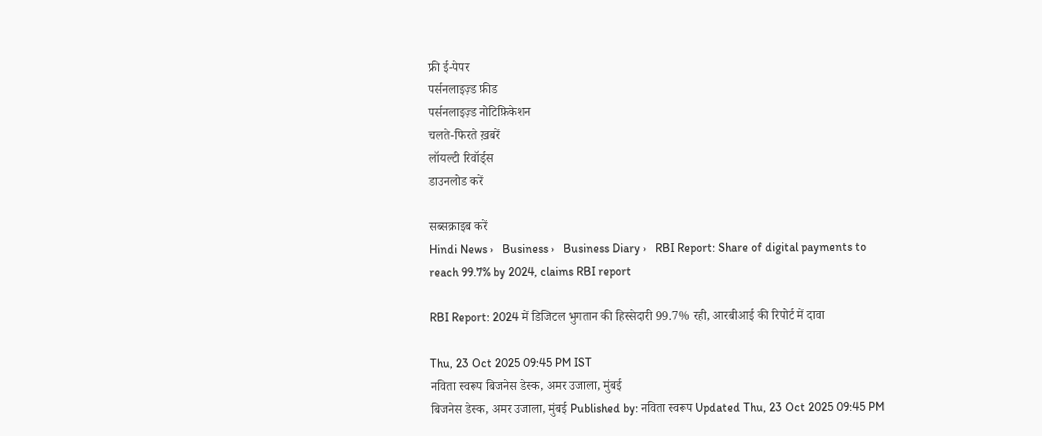फ्री ई-पेपर
पर्सनलाइज़्ड फ़ीड
पर्सनलाइज़्ड नोटिफ़िकेशन
चलते-फिरते ख़बरें
लॉयल्टी रिवॉर्ड्स
डाउनलोड करें

सब्सक्राइब करें
Hindi News ›   Business ›   Business Diary ›   RBI Report: Share of digital payments to reach 99.7% by 2024, claims RBI report

RBI Report: 2024 में डिजिटल भुगतान की हिस्सेदारी 99.7% रही, आरबीआई की रिपोर्ट में दावा

Thu, 23 Oct 2025 09:45 PM IST
नविता स्वरूप बिजनेस डेस्क, अमर उजाला, मुंबई
बिजनेस डेस्क, अमर उजाला, मुंबई Published by: नविता स्वरूप Updated Thu, 23 Oct 2025 09:45 PM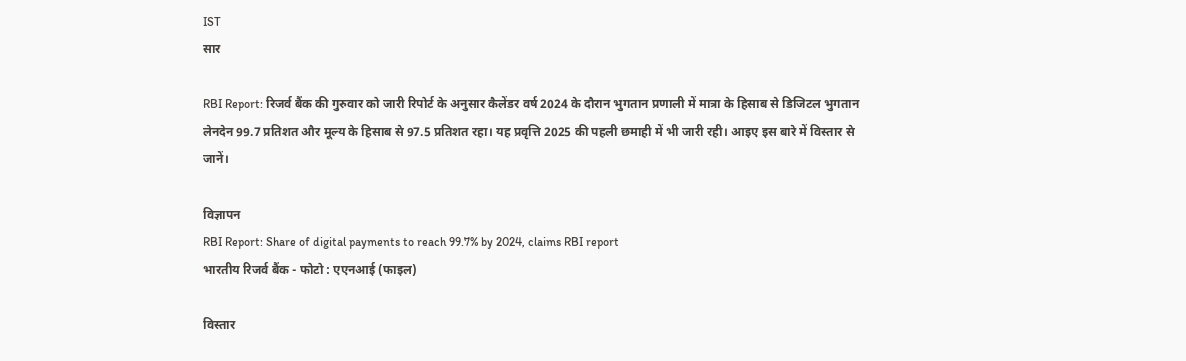IST
सार

RBI Report: रिजर्व बैंक की गुरुवार को जारी रिपोर्ट के अनुसार कैलेंडर वर्ष 2024 के दौरान भुगतान प्रणाली में मात्रा के हिसाब से डिजिटल भुगतान लेनदेन 99.7 प्रतिशत और मूल्य के हिसाब से 97.5 प्रतिशत रहा। यह प्रवृत्ति 2025 की पहली छमाही में भी जारी रही। आइए इस बारे में विस्तार से जानें।

विज्ञापन
RBI Report: Share of digital payments to reach 99.7% by 2024, claims RBI report
भारतीय रिजर्व बैंक - फोटो : एएनआई (फाइल)

विस्तार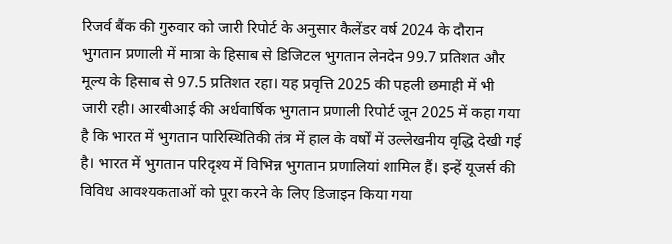रिजर्व बैंक की गुरुवार को जारी रिपोर्ट के अनुसार कैलेंडर वर्ष 2024 के दौरान भुगतान प्रणाली में मात्रा के हिसाब से डिजिटल भुगतान लेनदेन 99.7 प्रतिशत और मूल्य के हिसाब से 97.5 प्रतिशत रहा। यह प्रवृत्ति 2025 की पहली छमाही में भी जारी रही। आरबीआई की अर्धवार्षिक भुगतान प्रणाली रिपोर्ट जून 2025 में कहा गया है कि भारत में भुगतान पारिस्थितिकी तंत्र में हाल के वर्षों में उल्लेखनीय वृद्धि देखी गई है। भारत में भुगतान परिदृश्य में विभिन्न भुगतान प्रणालियां शामिल हैं। इन्हें यूजर्स की विविध आवश्यकताओं को पूरा करने के लिए डिजाइन किया गया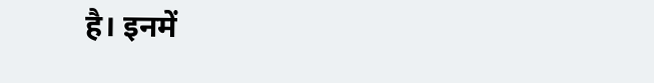है। इनमें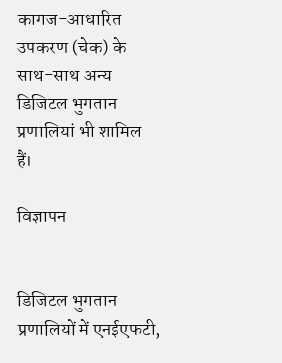कागज-आधारित उपकरण (चेक) के साथ-साथ अन्य डिजिटल भुगतान प्रणालियां भी शामिल हैं।

विज्ञापन


डिजिटल भुगतान प्रणालियों में एनईएफटी,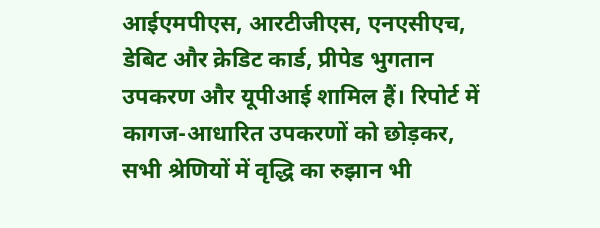आईएमपीएस, आरटीजीएस, एनएसीएच, डेबिट और क्रेडिट कार्ड, प्रीपेड भुगतान उपकरण और यूपीआई शामिल हैं। रिपोर्ट में कागज-आधारित उपकरणों को छोड़कर, सभी श्रेणियों में वृद्धि का रुझान भी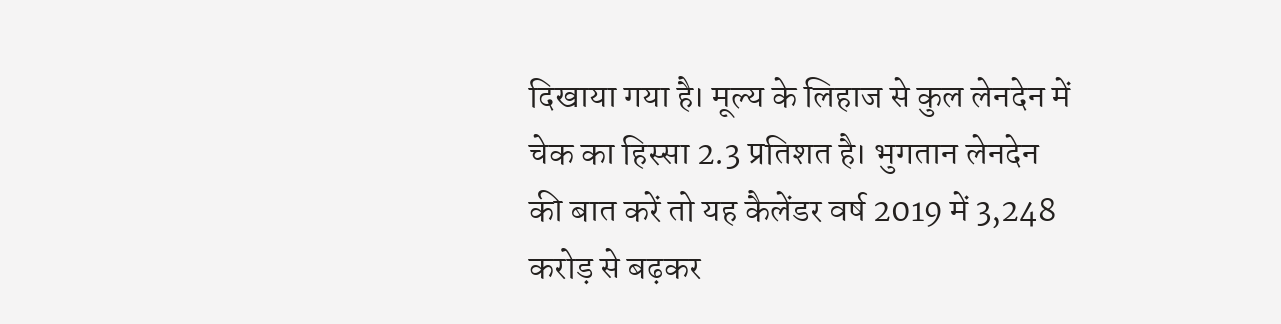दिखाया गया है। मूल्य के लिहाज से कुल लेनदेन में चेक का हिस्सा 2.3 प्रतिशत है। भुगतान लेनदेन की बात करें तो यह कैलेंडर वर्ष 2019 में 3,248 करोड़ से बढ़कर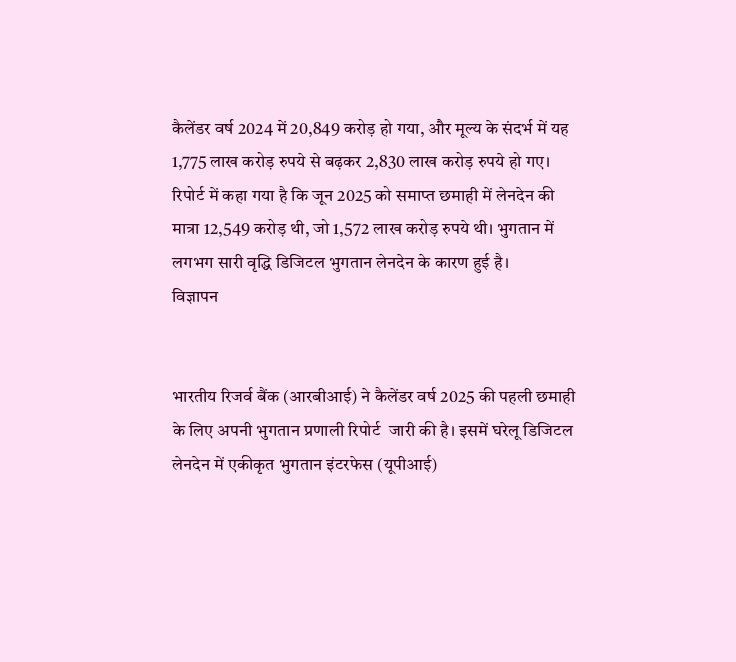कैलेंडर वर्ष 2024 में 20,849 करोड़ हो गया, और मूल्य के संदर्भ में यह  1,775 लाख करोड़ रुपये से बढ़कर 2,830 लाख करोड़ रुपये हो गए। रिपोर्ट में कहा गया है कि जून 2025 को समाप्त छमाही में लेनदेन की मात्रा 12,549 करोड़ थी, जो 1,572 लाख करोड़ रुपये थी। भुगतान में लगभग सारी वृद्धि डिजिटल भुगतान लेनदेन के कारण हुई है।
विज्ञापन


भारतीय रिजर्व बैंक (आरबीआई) ने कैलेंडर वर्ष 2025 की पहली छमाही के लिए अपनी भुगतान प्रणाली रिपोर्ट  जारी की है। इसमें घरेलू डिजिटल लेनदेन में एकीकृत भुगतान इंटरफेस (यूपीआई)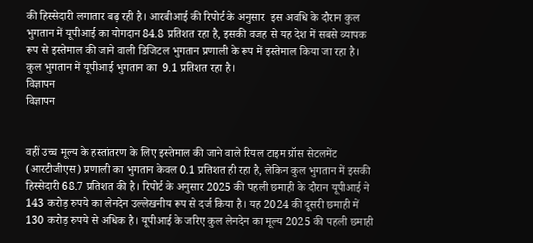की हिस्सेदारी लगातार बढ़ रही है। आरबीआई की रिपोर्ट के अनुसार  इस अवधि के दौरान कुल भुगतान में यूपीआई का योगदान 84.8 प्रतिशत रहा है, इसकी वजह से यह देश में सबसे व्यापक रूप से इस्तेमाल की जाने वाली डिजिटल भुगतान प्रणाली के रूप में इस्तेमाल किया जा रहा है। कुल भुगतान में यूपीआई भुगतान का  9.1 प्रतिशत रहा है।
विज्ञापन
विज्ञापन


वहीं उच्च मूल्य के हस्तांतरण के लिए इस्तेमाल की जाने वाले रियल टाइम ग्रॉस सेटलमेंट (आरटीजीएस) प्रणाली का भुगतान केवल 0.1 प्रतिशत ही रहा है, लेकिन कुल भुगतान में इसकी हिस्सेदारी 68.7 प्रतिशत की है। रिपोर्ट के अनुसार 2025 की पहली छमाही के दौरान यूपीआई ने 143 करोड़ रुपये का लेनदेन उल्लेखनीय रूप से दर्ज किया है। यह 2024 की दूसरी छमाही में 130 करोड़ रुपये से अधिक है। यूपीआई के जरिए कुल लेनदेन का मूल्य 2025 की पहली छमाही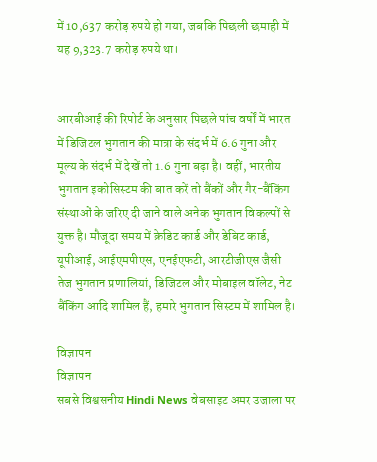में 10,637 करोड़ रुपये हो गया, जबकि पिछली छमाही में यह 9,323.7 करोड़ रुपये था।


आरबीआई की रिपोर्ट के अनुसार पिछले पांच वर्षों में भारत में डिजिटल भुगतान की मात्रा के संदर्भ में 6.6 गुना और मूल्य के संदर्भ में देखें तो 1.6 गुना बढ़ा है। वहीं, भारतीय भुगतान इकोसिस्टम की बात करें तो बैंकों और गैर-बैंकिंग संस्थाओं के जरिए दी जाने वाले अनेक भुगतान विकल्पों से युक्त है। मौजूदा समय में क्रेडिट कार्ड और डेबिट कार्ड, यूपीआई, आईएमपीएस, एनईएफटी, आरटीजीएस जैसी तेज भुगतान प्रणालियां, डिजिटल और मोबाइल वॉलेट, नेट बैंकिंग आदि शामिल हैं, हमारे भुगतान सिस्टम में शामिल है।

विज्ञापन
विज्ञापन
सबसे विश्वसनीय Hindi News वेबसाइट अमर उजाला पर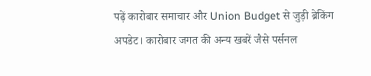पढ़ें कारोबार समाचार और Union Budget से जुड़ी ब्रेकिंग अपडेट। कारोबार जगत की अन्य खबरें जैसे पर्सनल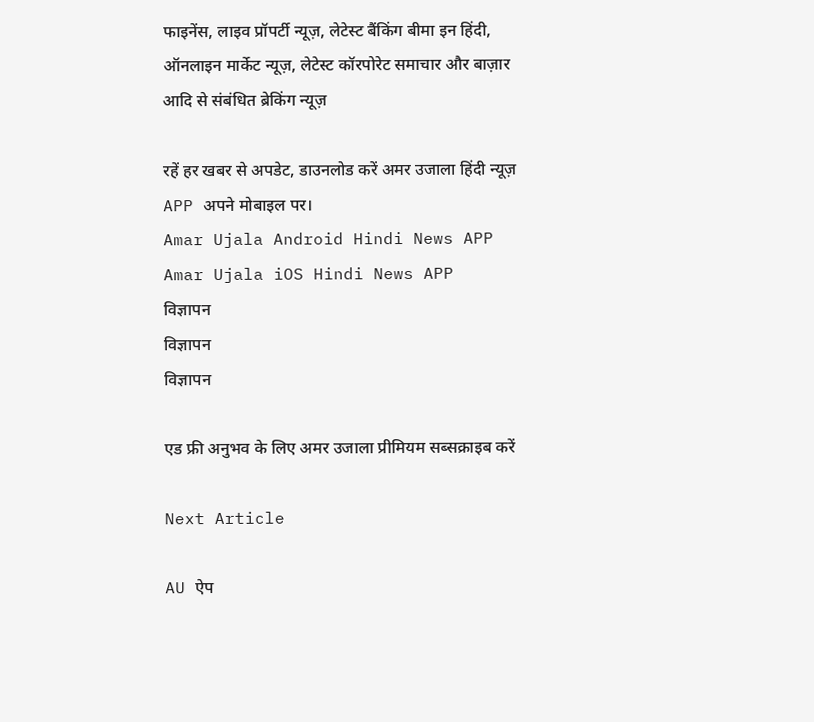फाइनेंस, लाइव प्रॉपर्टी न्यूज़, लेटेस्ट बैंकिंग बीमा इन हिंदी, ऑनलाइन मार्केट न्यूज़, लेटेस्ट कॉरपोरेट समाचार और बाज़ार आदि से संबंधित ब्रेकिंग न्यूज़

रहें हर खबर से अपडेट, डाउनलोड करें अमर उजाला हिंदी न्यूज़ APP अपने मोबाइल पर।
Amar Ujala Android Hindi News APP Amar Ujala iOS Hindi News APP
विज्ञापन
विज्ञापन
विज्ञापन

एड फ्री अनुभव के लिए अमर उजाला प्रीमियम सब्सक्राइब करें

Next Article

AU ऐप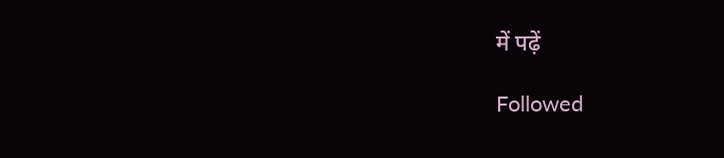में पढ़ें

Followed